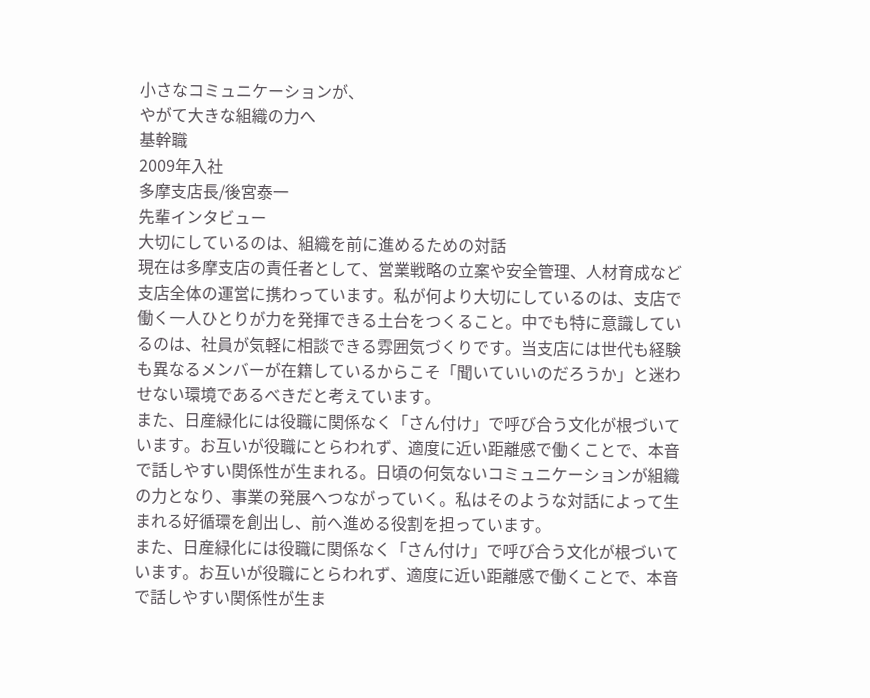小さなコミュニケーションが、
やがて大きな組織の力へ
基幹職
2009年入社
多摩支店長/後宮泰一
先輩インタビュー
大切にしているのは、組織を前に進めるための対話
現在は多摩支店の責任者として、営業戦略の立案や安全管理、人材育成など支店全体の運営に携わっています。私が何より大切にしているのは、支店で働く一人ひとりが力を発揮できる土台をつくること。中でも特に意識しているのは、社員が気軽に相談できる雰囲気づくりです。当支店には世代も経験も異なるメンバーが在籍しているからこそ「聞いていいのだろうか」と迷わせない環境であるべきだと考えています。
また、日産緑化には役職に関係なく「さん付け」で呼び合う文化が根づいています。お互いが役職にとらわれず、適度に近い距離感で働くことで、本音で話しやすい関係性が生まれる。日頃の何気ないコミュニケーションが組織の力となり、事業の発展へつながっていく。私はそのような対話によって生まれる好循環を創出し、前へ進める役割を担っています。
また、日産緑化には役職に関係なく「さん付け」で呼び合う文化が根づいています。お互いが役職にとらわれず、適度に近い距離感で働くことで、本音で話しやすい関係性が生ま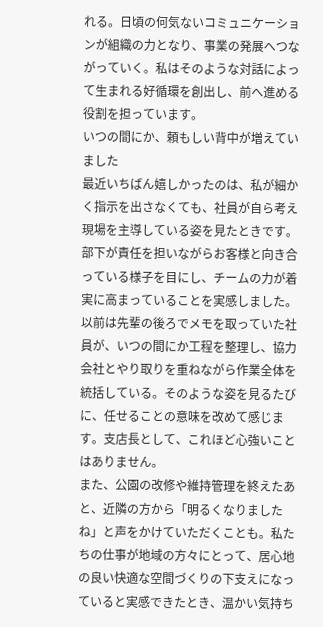れる。日頃の何気ないコミュニケーションが組織の力となり、事業の発展へつながっていく。私はそのような対話によって生まれる好循環を創出し、前へ進める役割を担っています。
いつの間にか、頼もしい背中が増えていました
最近いちばん嬉しかったのは、私が細かく指示を出さなくても、社員が自ら考え現場を主導している姿を見たときです。部下が責任を担いながらお客様と向き合っている様子を目にし、チームの力が着実に高まっていることを実感しました。
以前は先輩の後ろでメモを取っていた社員が、いつの間にか工程を整理し、協力会社とやり取りを重ねながら作業全体を統括している。そのような姿を見るたびに、任せることの意味を改めて感じます。支店長として、これほど心強いことはありません。
また、公園の改修や維持管理を終えたあと、近隣の方から「明るくなりましたね」と声をかけていただくことも。私たちの仕事が地域の方々にとって、居心地の良い快適な空間づくりの下支えになっていると実感できたとき、温かい気持ち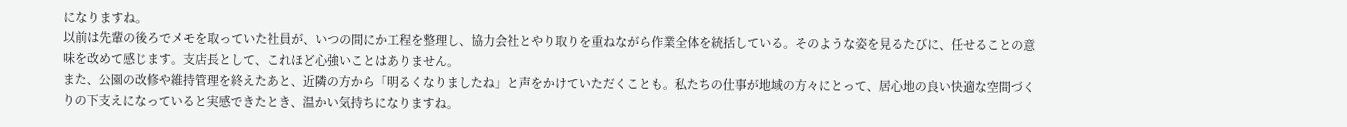になりますね。
以前は先輩の後ろでメモを取っていた社員が、いつの間にか工程を整理し、協力会社とやり取りを重ねながら作業全体を統括している。そのような姿を見るたびに、任せることの意味を改めて感じます。支店長として、これほど心強いことはありません。
また、公園の改修や維持管理を終えたあと、近隣の方から「明るくなりましたね」と声をかけていただくことも。私たちの仕事が地域の方々にとって、居心地の良い快適な空間づくりの下支えになっていると実感できたとき、温かい気持ちになりますね。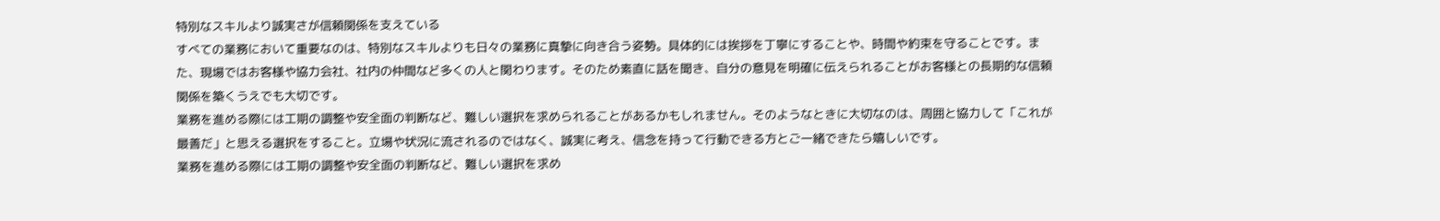特別なスキルより誠実さが信頼関係を支えている
すべての業務において重要なのは、特別なスキルよりも日々の業務に真摯に向き合う姿勢。具体的には挨拶を丁寧にすることや、時間や約束を守ることです。また、現場ではお客様や協力会社、社内の仲間など多くの人と関わります。そのため素直に話を聞き、自分の意見を明確に伝えられることがお客様との長期的な信頼関係を築くうえでも大切です。
業務を進める際には工期の調整や安全面の判断など、難しい選択を求められることがあるかもしれません。そのようなときに大切なのは、周囲と協力して「これが最善だ」と思える選択をすること。立場や状況に流されるのではなく、誠実に考え、信念を持って行動できる方とご一緒できたら嬉しいです。
業務を進める際には工期の調整や安全面の判断など、難しい選択を求め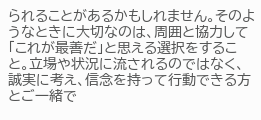られることがあるかもしれません。そのようなときに大切なのは、周囲と協力して「これが最善だ」と思える選択をすること。立場や状況に流されるのではなく、誠実に考え、信念を持って行動できる方とご一緒で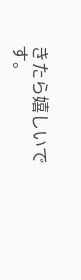きたら嬉しいです。